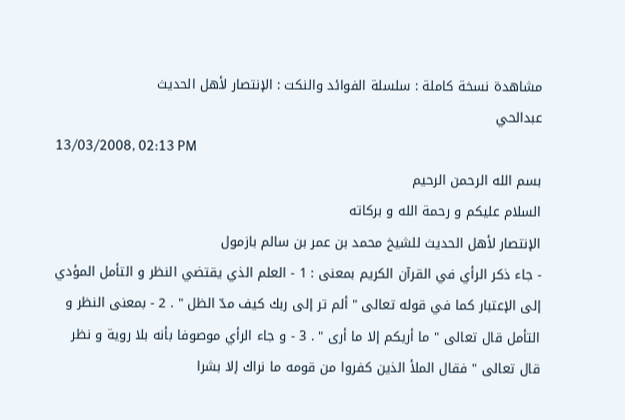مشاهدة نسخة كاملة : سلسلة الفوائد والنكت : الإنتصار لأهل الحديث
عبدالحي
13/03/2008, 02:13 PM
بسم الله الرحمن الرحيم
السلام عليكم و رحمة الله و بركاته
الإنتصار لأهل الحديث للشيخ محمد بن عمر بن سالم بازمول
- جاء ذكر الرأي في القرآن الكريم بمعنى : 1 - العلم الذي يقتضي النظر و التأمل المؤدي إلى الإعتبار كما في قوله تعالى " ألم تر إلى ربك كيف مدّ الظل " . 2 - بمعنى النظر و التأمل قال تعالى " ما أريكم إلا ما أرى " . 3 - و جاء الرأي موصوفا بأنه بلا روية و نظر قال تعالى " فقال الملأ الذين كفروا من قومه ما نراك إلا بشرا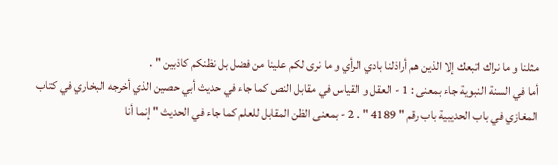مثلنا و ما نراك اتبعك إلا الذين هم أراذلنا بادي الرأي و ما نرى لكم علينا من فضل بل نظنكم كاذبين " .
أما في السنة النبوية جاء بمعنى : 1 - العقل و القياس في مقابل النص كما جاء في حديث أبي حصين الذي أخرجه البخاري في كتاب المغازي في باب الحديبية باب رقم " 4189 " . 2 - بمعنى الظن المقابل للعلم كما جاء في الحديث " إنما أنا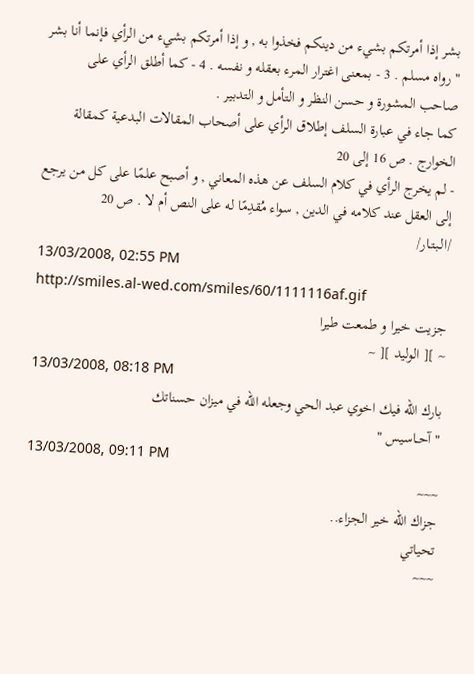بشر إذا أمرتكم بشيء من دينكم فخذوا به , و إذا أمرتكم بشيء من الرأي فإنما أنا بشر " رواه مسلم . 3 - بمعنى اغترار المرء بعقله و نفسه . 4 - كما أطلق الرأي على صاحب المشورة و حسن النظر و التأمل و التدبير .
كما جاء في عبارة السلف إطلاق الرأي على أصحاب المقالات البدعية كمقالة الخوارج . ص 16 إلى 20
- لم يخرج الرأي في كلام السلف عن هذه المعاني , و أصبح علمًا على كل من يرجع إلى العقل عند كلامه في الدين , سواء مُقدِمًا له على النص أم لا . ص 20
/الـبـتـار/
13/03/2008, 02:55 PM
http://smiles.al-wed.com/smiles/60/1111116af.gif
جزيت خيرا و طمعت طيرا
~ ][ الوليد ][ ~
13/03/2008, 08:18 PM
بارك الله فيك اخوي عبد الحي وجعله الله في ميزان حسناتك
" آحــاسيس "
13/03/2008, 09:11 PM
~~~
جزاك الله خير الجزاء..
تحياتي
~~~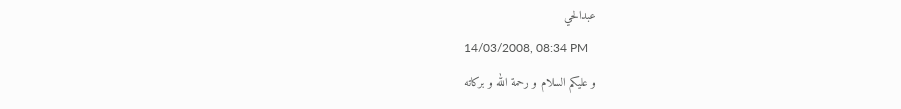عبدالحي
14/03/2008, 08:34 PM
و عليكم السلام و رحمة الله و بركاته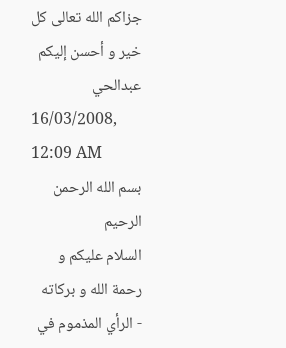جزاكم الله تعالى كل خير و أحسن إليكم
عبدالحي
16/03/2008, 12:09 AM
بسم الله الرحمن الرحيم
السلام عليكم و رحمة الله و بركاته
- الرأي المذموم في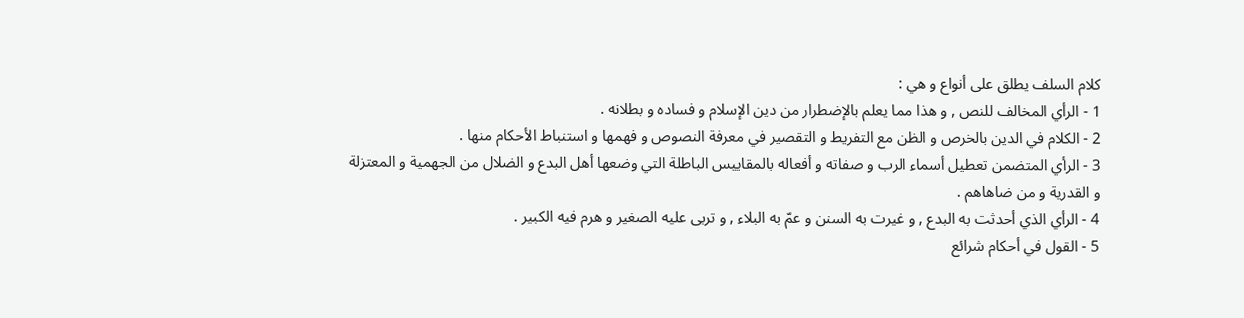كلام السلف يطلق على أنواع و هي :
1 - الرأي المخالف للنص , و هذا مما يعلم بالإضطرار من دين الإسلام و فساده و بطلانه .
2 - الكلام في الدين بالخرص و الظن مع التفريط و التقصير في معرفة النصوص و فهمها و استنباط الأحكام منها .
3 - الرأي المتضمن تعطيل أسماء الرب و صفاته و أفعاله بالمقاييس الباطلة التي وضعها أهل البدع و الضلال من الجهمية و المعتزلة و القدرية و من ضاهاهم .
4 - الرأي الذي أحدثت به البدع , و غيرت به السنن و عمّ به البلاء , و تربى عليه الصغير و هرم فيه الكبير .
5 - القول في أحكام شرائع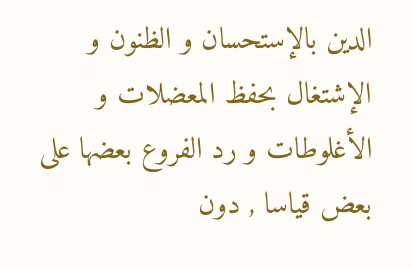الدين بالإستحسان و الظنون و الإشتغال بحفظ المعضلات و الأغلوطات و رد الفروع بعضها على بعض قياسا , دون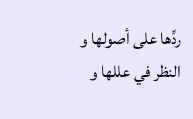ردِّها على أصولها و النظر في عللها و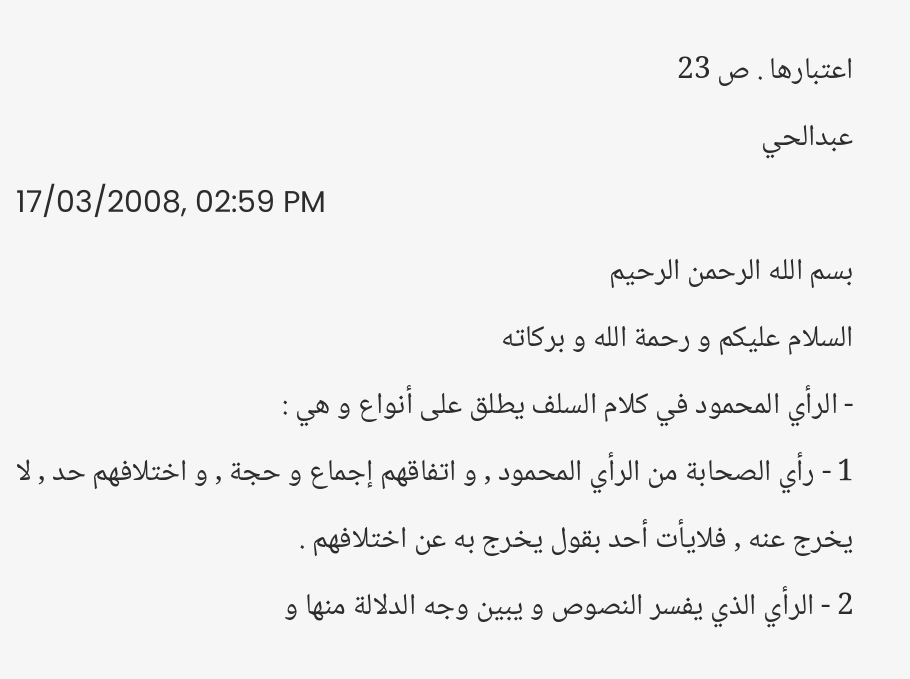اعتبارها . ص 23
عبدالحي
17/03/2008, 02:59 PM
بسم الله الرحمن الرحيم
السلام عليكم و رحمة الله و بركاته
- الرأي المحمود في كلام السلف يطلق على أنواع و هي :
1 - رأي الصحابة من الرأي المحمود , و اتفاقهم إجماع و حجة , و اختلافهم حد , لا يخرج عنه , فلايأت أحد بقول يخرج به عن اختلافهم .
2 - الرأي الذي يفسر النصوص و يبين وجه الدلالة منها و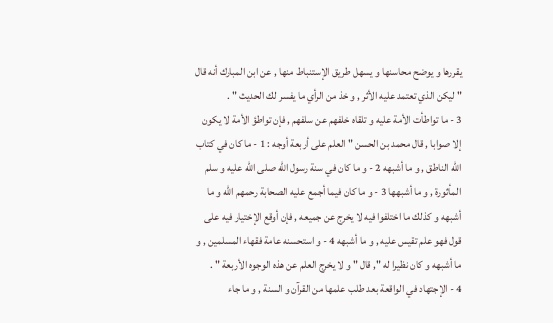يقررها و يوضح محاسنها و يسهل طريق الإستنباط منها , عن ابن المبارك أنه قال " ليكن الذي تعتمد عليه الأثر , و خذ من الرأي ما يفسر لك الحديث " .
3 - ما تواطأت الأمة عليه و تلقاه خلفهم عن سلفهم , فإن تواطؤ الأمة لا يكون إلا صوابا , قال محمد بن الحسن " العلم على أربعة أوجه : 1 - ما كان في كتاب الله الناطق , و ما أشبهه 2 - و ما كان في سنة رسول الله صلى الله عليه و سلم المأثورة , و ما أشبهها 3 - و ما كان فيما أجمع عليه الصحابة رحمهم الله و ما أشبهه و كذلك ما اختلفوا فيه لا يخرج عن جميعه , فإن أوقع الإختيار فيه على قول فهو علم تقيس عليه , و ما أشبهه 4 - و استحسنه عامة فقهاء المسلمين , و ما أشبهه و كان نظيرا له ", قال " و لا يخرج العلم عن هذه الوجوه الأربعة " .
4 - الإجتهاد في الواقعة بعد طلب علمها من القرآن و السنة , و ما جاء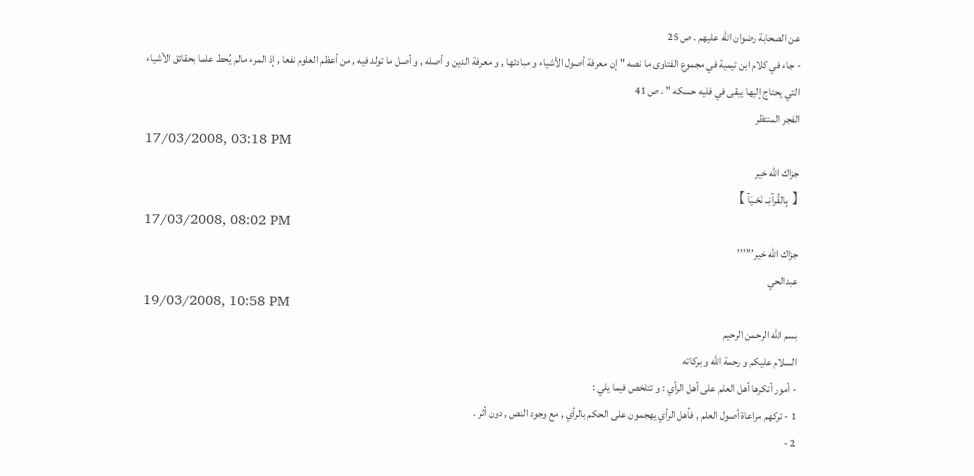عن الصحابة رضوان الله عليهم . ص 25
- جاء في كلام ابن تيمية في مجموع الفتاوى ما نصه " إن معرفة أصول الأشياء و مبادئها , و معرفة الدين و أصله , و أصل ما تولد فيه , من أعظم العلوم نفعا , إذ المرء مالم يُحط علما بحقائق الأشياء التي يحتاج إليها يبقى في فليه حسكه " . ص 41
الفجر المنتظر
17/03/2008, 03:18 PM
جزاك الله خير
【 بِالقُرآنِــ نَحْـيَآ 】
17/03/2008, 08:02 PM
جزاك الله خير’’’’’’
عبدالحي
19/03/2008, 10:58 PM
بسم الله الرحمن الرحيم
السلام عليكم و رحمة الله و بركاته
- أمور أنكرها أهل العلم على أهل الرأي : و تتلخص فيما يلي :
1 - تركهم مراعاة أصول العلم , فأهل الرأي يهجمون على الحكم بالرأي , مع وجود النص , دون أثر .
2 -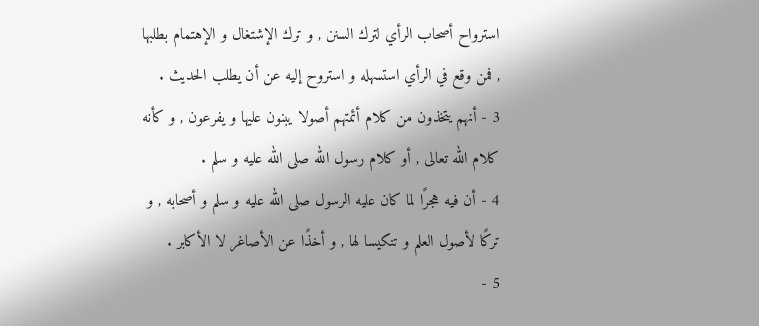استرواح أصحاب الرأي لترك السنن , و ترك الإشتغال و الإهتمام بطلبها , فمن وقع في الرأي استسهله و استروح إليه عن أن يطلب الحديث .
3 - أنهم يتخذون من كلام أئمتهم أصولا يبنون عليها و يفرعون , و كأنه كلام الله تعالى , أو كلام رسول الله صلى الله عليه و سلم .
4 - أن فيه هجرًا لما كان عليه الرسول صلى الله عليه و سلم و أصحابه , و تركًا لأصول العلم و تنكيسا لها , و أخذًا عن الأصاغر لا الأكابر .
5 -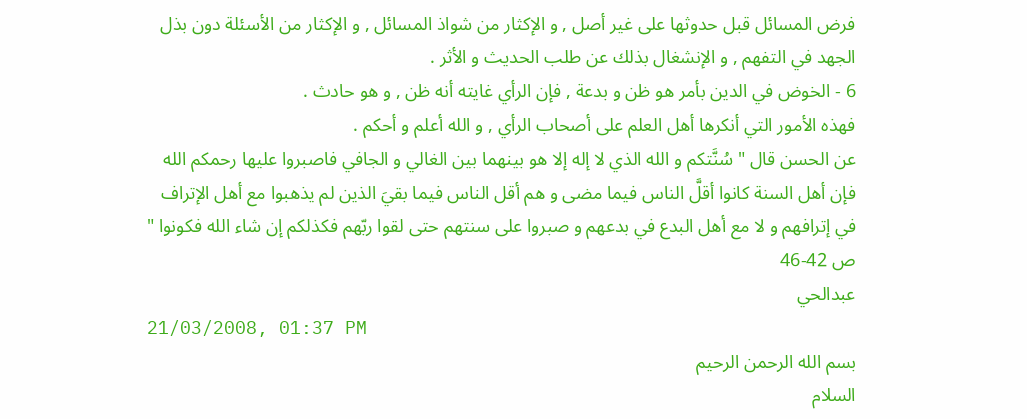فرض المسائل قبل حدوثها على غير أصل , و الإكثار من شواذ المسائل , و الإكثار من الأسئلة دون بذل الجهد في التفهم , و الإنشغال بذلك عن طلب الحديث و الأثر .
6 - الخوض في الدين بأمر هو ظن و بدعة , فإن الرأي غايته أنه ظن , و هو حادث .
فهذه الأمور التي أنكرها أهل العلم على أصحاب الرأي , و الله أعلم و أحكم .
عن الحسن قال " سُنَّتكم و الله الذي لا إله إلا هو بينهما بين الغالي و الجافي فاصبروا عليها رحمكم الله فإن أهل السنة كانوا أقلَّ الناس فيما مضى و هم أقل الناس فيما بقيَ الذين لم يذهبوا مع أهل الإتراف في إترافهم و لا مع أهل البدع في بدعهم و صبروا على سنتهم حتى لقوا ربّهم فكذلكم إن شاء الله فكونوا " ص 42-46
عبدالحي
21/03/2008, 01:37 PM
بسم الله الرحمن الرحيم
السلام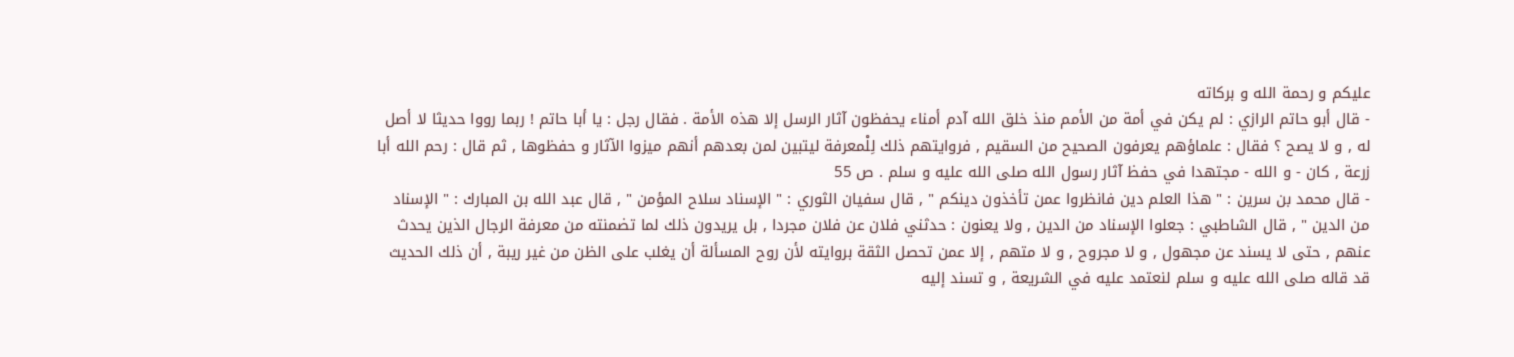عليكم و رحمة الله و بركاته
- قال أبو حاتم الرازي : لم يكن في أمة من الأمم منذ خلق الله آدم أمناء يحفظون آثار الرسل إلا هذه الأمة . فقال رجل : يا أبا حاتم ! ربما رووا حديثا لا أصل له , و لا يصح ؟ فقال : علماؤهم يعرفون الصحيح من السقيم , فروايتهم ذلك لِلْمعرفة ليتبين لمن بعدهم أنهم ميزوا الآثار و حفظوها , ثم قال : رحم الله أبا زرعة , كان - و الله - مجتهدا في حفظ آثار رسول الله صلى الله عليه و سلم . ص 55
- قال محمد بن سرين : " هذا العلم دين فانظروا عمن تأخذون دينكم " , قال سفيان الثوري : " الإسناد سلاح المؤمن " , قال عبد الله بن المبارك : " الإسناد من الدين " , قال الشاطبي : جعلوا الإسناد من الدين , ولا يعنون : حدثني فلان عن فلان مجردا , بل يريدون ذلك لما تضمنته من معرفة الرجال الذين يحدث عنهم , حتى لا يسند عن مجهول , و لا مجروح , و لا متهم , إلا عمن تحصل الثقة بروايته لأن روح المسألة أن يغلب على الظن من غير ريبة , أن ذلك الحديث قد قاله صلى الله عليه و سلم لنعتمد عليه في الشريعة , و تسند إليه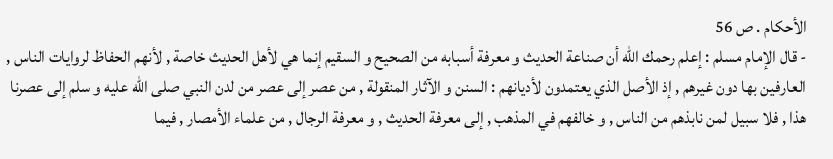الأحكام . ص 56
- قال الإمام مسلم : إعلم رحمك الله أن صناعة الحديث و معرفة أسبابه من الصحيح و السقيم إنما هي لأهل الحديث خاصة , لأنهم الحفاظ لروايات الناس , العارفين بها دون غيرهم , إذ الأصل الذي يعتمدون لأديانهم : السنن و الآثار المنقولة , من عصر إلى عصر من لدن النبي صلى الله عليه و سلم إلى عصرنا هذا , فلا سبيل لمن نابذهم من الناس , و خالفهم في المذهب , إلى معرفة الحديث , و معرفة الرجال , من علماء الأمصار , فيما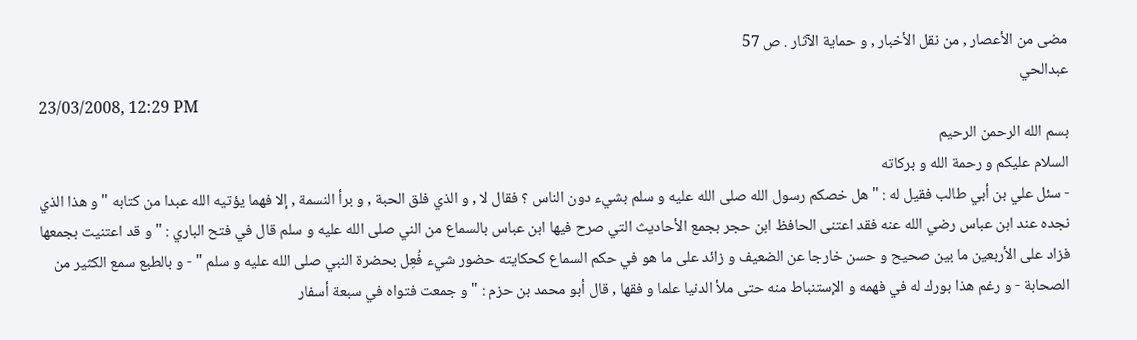مضى من الأعصار , من نقل الأخبار , و حماية الآثار . ص 57
عبدالحي
23/03/2008, 12:29 PM
بسم الله الرحمن الرحيم
السلام عليكم و رحمة الله و بركاته
- سئل علي بن أبي طالب فقيل له : " هل خصكم رسول الله صلى الله عليه و سلم بشيء دون الناس ؟ فقال لا , و الذي فلق الحبة , و برأ النسمة , إلا فهما يؤتيه الله عبدا من كتابه " و هذا الذي نجده عند ابن عباس رضي الله عنه فقد اعتنى الحافظ ابن حجر بجمع الأحاديث التي صرح فيها ابن عباس بالسماع من الني صلى الله عليه و سلم قال في فتح الباري : " و قد اعتنيت بجمعها فزاد على الأربعين ما بين صحيح و حسن خارجا عن الضعيف و زائد على ما هو في حكم السماع كحكايته حضور شيء فُعِل بحضرة النبي صلى الله عليه و سلم " - و بالطبع سمع الكثير من الصحابة - و رغم هذا بورك له في فهمه و الإستنباط منه حتى ملأ الدنيا علما و فقها , قال أبو محمد بن حزم : " و جمعت فتواه في سبعة أسفار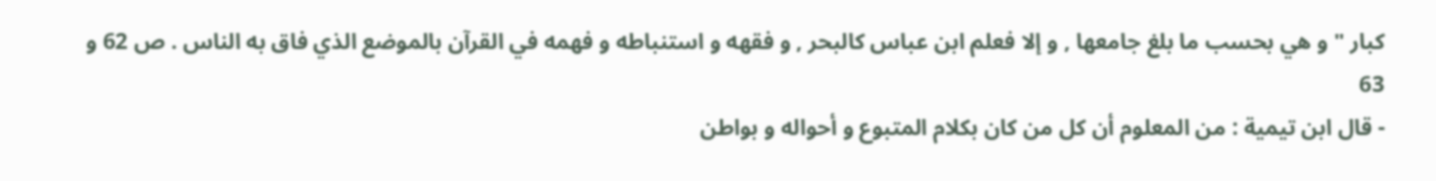كبار " و هي بحسب ما بلغ جامعها , و إلا فعلم ابن عباس كالبحر , و فقهه و استنباطه و فهمه في القرآن بالموضع الذي فاق به الناس . ص 62 و 63
- قال ابن تيمية : من المعلوم أن كل من كان بكلام المتبوع و أحواله و بواطن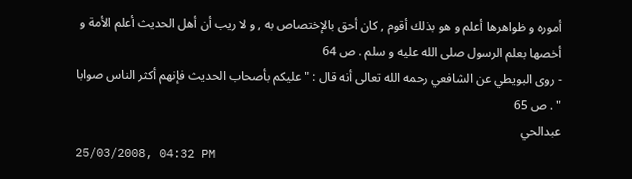أموره و ظواهرها أعلم و هو بذلك أقوم , كان أحق بالإختصاص به , و لا ريب أن أهل الحديث أعلم الأمة و أخصها بعلم الرسول صلى الله عليه و سلم . ص 64
- روى البويطي عن الشافعي رحمه الله تعالى أنه قال : " عليكم بأصحاب الحديث فإنهم أكثر الناس صوابا " . ص 65
عبدالحي
25/03/2008, 04:32 PM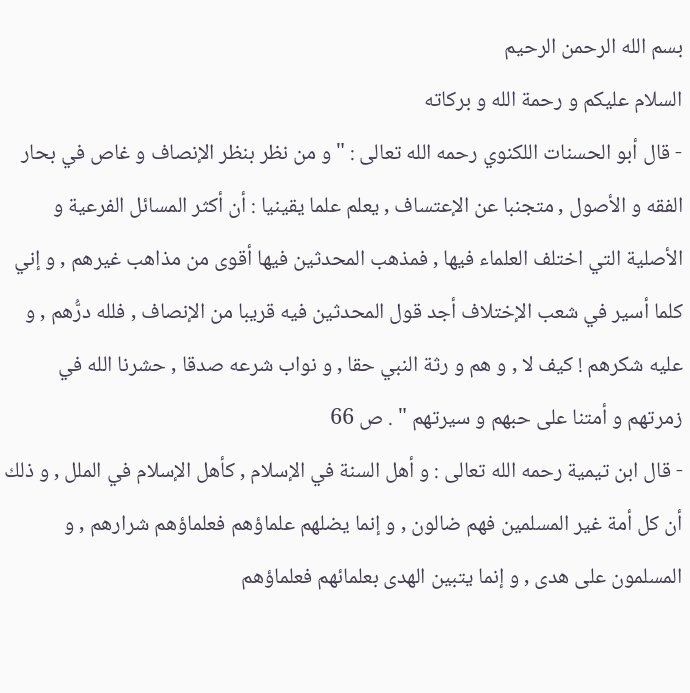بسم الله الرحمن الرحيم
السلام عليكم و رحمة الله و بركاته
- قال أبو الحسنات اللكنوي رحمه الله تعالى : " و من نظر بنظر الإنصاف و غاص في بحار الفقه و الأصول , متجنبا عن الإعتساف , يعلم علما يقينيا : أن أكثر المسائل الفرعية و الأصلية التي اختلف العلماء فيها , فمذهب المحدثين فيها أقوى من مذاهب غيرهم , و إني كلما أسير في شعب الإختلاف أجد قول المحدثين فيه قريبا من الإنصاف , فلله درُّهم , و عليه شكرهم ! كيف لا , و هم و رثة النبي حقا , و نواب شرعه صدقا , حشرنا الله في زمرتهم و أمتنا على حبهم و سيرتهم " . ص 66
- قال ابن تيمية رحمه الله تعالى : و أهل السنة في الإسلام , كأهل الإسلام في الملل , و ذلك أن كل أمة غير المسلمين فهم ضالون , و إنما يضلهم علماؤهم فعلماؤهم شرارهم , و المسلمون على هدى , و إنما يتبين الهدى بعلمائهم فعلماؤهم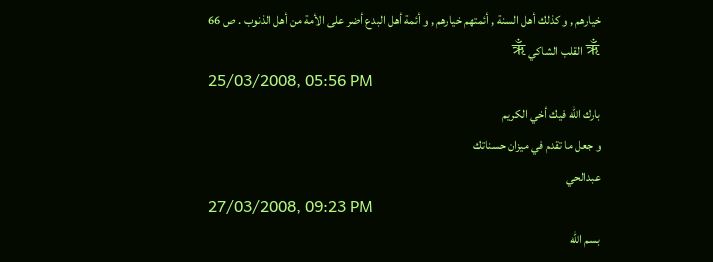خيارهم , و كذلك أهل السنة , أئمتهم خيارهم , و أئمة أهل البدع أضر على الأمة من أهل الذنوب . ص 66
ऋँ القلب الشاكي ऋँ
25/03/2008, 05:56 PM
بارك الله فيك أخي الكريم
و جعل ما تقدم في ميزان حسناتك
عبدالحي
27/03/2008, 09:23 PM
بسم الله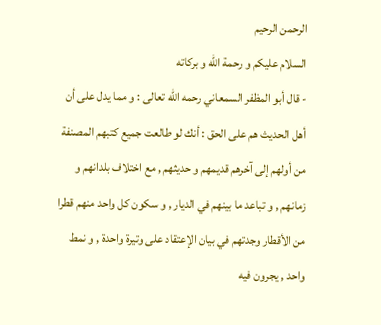الرحمن الرحيم
السلام عليكم و رحمة الله و بركاته
- قال أبو المظفر السمعاني رحمه الله تعالى : و مما يدل على أن أهل الحديث هم على الحق : أنك لو طالعت جميع كتبهم المصنفة من أولهم إلى آخرهم قديمهم و حديثهم , مع اختلاف بلدانهم و زمانهم , و تباعد ما بينهم في الديار , و سكون كل واحد منهم قطرا من الأقطار وجدتهم في بيان الإعتقاد على وتيرة واحدة , و نمط واحد , يجرون فيه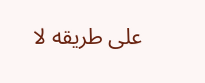على طريقه لا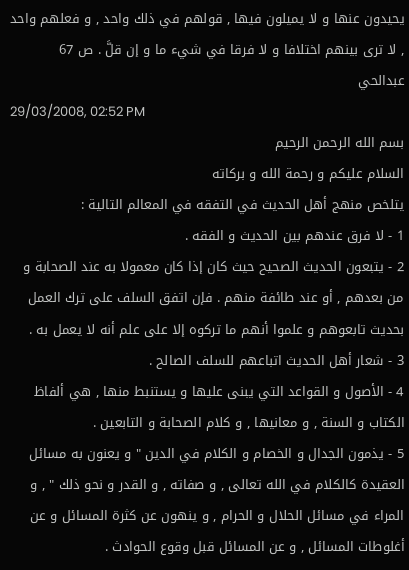يحيدون عنها و لا يميلون فيها , قولهم في ذلك واحد , و فعلهم واحد , لا ترى بينهم اختلافا و لا فرقا في شيء ما و إن قلَّ . ص 67
عبدالحي
29/03/2008, 02:52 PM
بسم الله الرحمن الرحيم
السلام عليكم و رحمة الله و بركاته
يتلخص منهج أهل الحديث في التفقه في المعالم التالية :
1 - لا فرق عندهم بين الحديث و الفقه .
2 - يتبعون الحديث الصحيح حيث كان إذا كان معمولا به عند الصحابة و من بعدهم , أو عند طائفة منهم . فإن اتفق السلف على ترك العمل بحديث تابعوهم و علموا أنهم ما تركوه إلا على علم أنه لا يعمل به .
3 - شعار أهل الحديث اتباعهم للسلف الصالح .
4 - الأصول و القواعد التي يبنى عليها و يستنبط منها , هي ألفاظ الكتاب و السنة , و معانيها , و كلام الصحابة و التابعين .
5 - يذمون الجدال و الخصام و الكلام في الدين " و يعنون به مسائل العقيدة كالكلام في الله تعالى , و صفاته , و القدر و نحو ذلك " , و المراء في مسائل الحلال و الحرام , و ينهون عن كثرة المسائل و عن أغلوطات المسائل , و عن المسائل قبل وقوع الحوادث .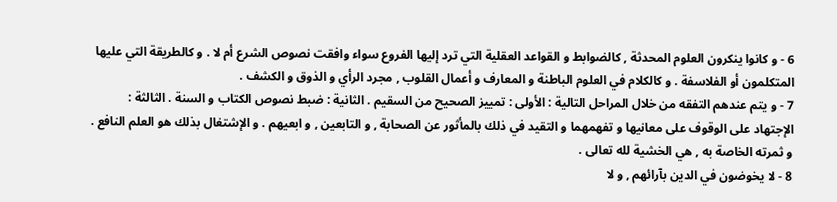6 - و كانوا ينكرون العلوم المحدثة , كالضوابط و القواعد العقلية التي ترد إليها الفروع سواء وافقت نصوص الشرع أم لا . و كالطريقة التي عليها المتكلمون أو الفلاسفة . و كالكلام في العلوم الباطنة و المعارف و أعمال القلوب , مجرد الرأي و الذوق و الكشف .
7 - و يتم عندهم التفقه من خلال المراحل التالية : الأولى : تمييز الصحيح من السقيم . الثانية : ضبط نصوص الكتاب و السنة . الثالثة : الإجتهاد على الوقوف على معانيها و تفهمهما و التقيد في ذلك بالمأثور عن الصحابة , و التابعين , و ابعيهم . و الإشتغال بذلك هو العلم النافع . و ثمرته الخاصة به , هي الخشية لله تعالى .
8 - لا يخوضون في الدين بآرائهم , و لا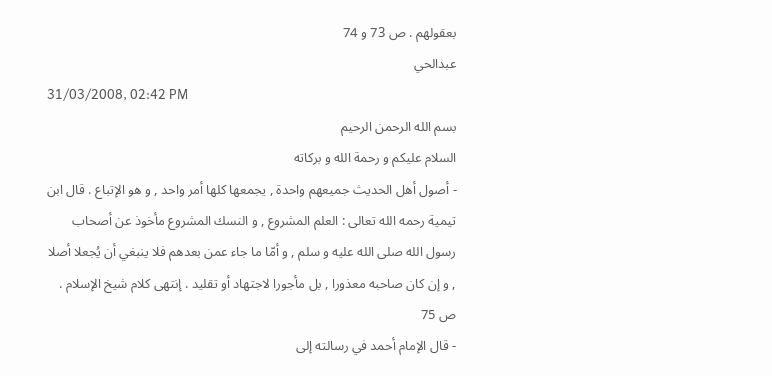بعقولهم . ص 73 و 74
عبدالحي
31/03/2008, 02:42 PM
بسم الله الرحمن الرحيم
السلام عليكم و رحمة الله و بركاته
- أصول أهل الحديث جميعهم واحدة , يجمعها كلها أمر واحد , و هو الإتباع . قال ابن تيمية رحمه الله تعالى : العلم المشروع , و النسك المشروع مأخوذ عن أصحاب رسول الله صلى الله عليه و سلم , و أمّا ما جاء عمن بعدهم فلا ينبغي أن يُجعلا أصلا , و إن كان صاحبه معذورا , بل مأجورا لاجتهاد أو تقليد . إنتهى كلام شيخ الإسلام . ص 75
- قال الإمام أحمد في رسالته إلى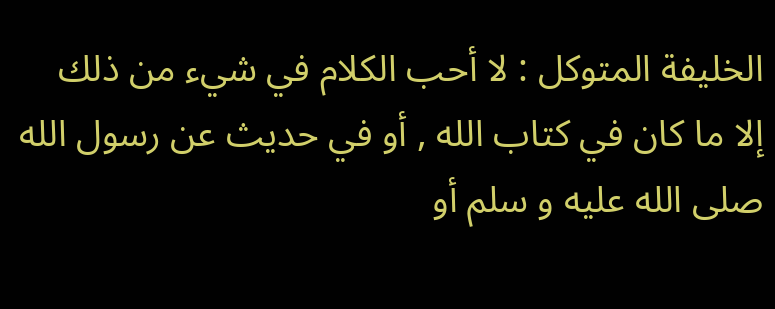الخليفة المتوكل : لا أحب الكلام في شيء من ذلك إلا ما كان في كتاب الله , أو في حديث عن رسول الله صلى الله عليه و سلم أو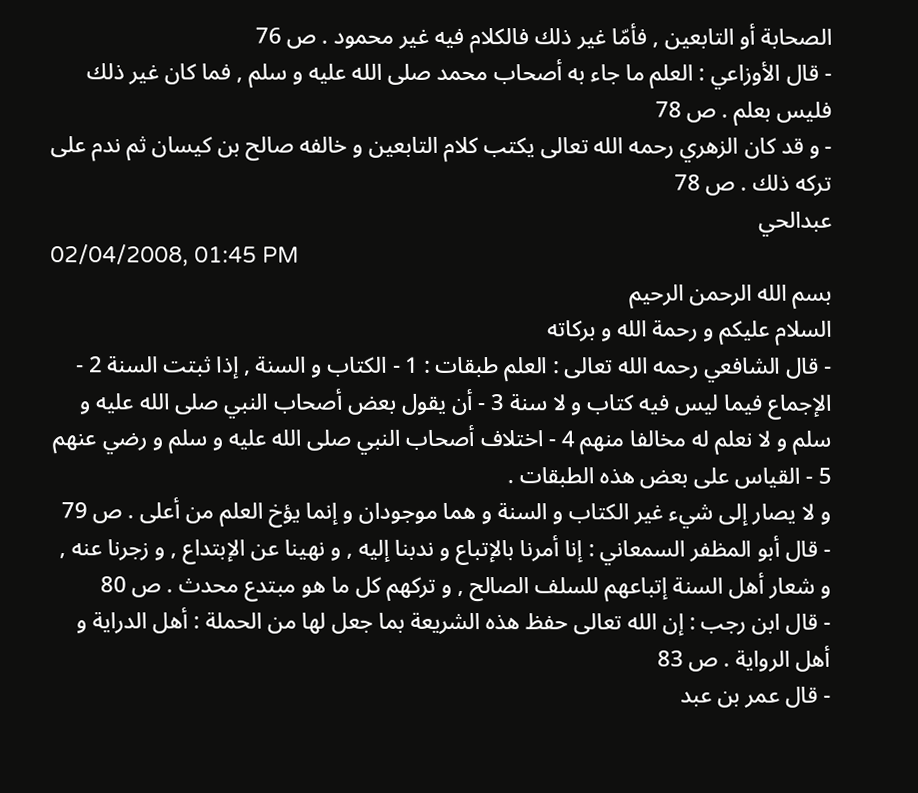الصحابة أو التابعين , فأمّا غير ذلك فالكلام فيه غير محمود . ص 76
- قال الأوزاعي : العلم ما جاء به أصحاب محمد صلى الله عليه و سلم , فما كان غير ذلك فليس بعلم . ص 78
- و قد كان الزهري رحمه الله تعالى يكتب كلام التابعين و خالفه صالح بن كيسان ثم ندم على تركه ذلك . ص 78
عبدالحي
02/04/2008, 01:45 PM
بسم الله الرحمن الرحيم
السلام عليكم و رحمة الله و بركاته
- قال الشافعي رحمه الله تعالى : العلم طبقات : 1 - الكتاب و السنة , إذا ثبتت السنة 2 - الإجماع فيما ليس فيه كتاب و لا سنة 3 - أن يقول بعض أصحاب النبي صلى الله عليه و سلم و لا نعلم له مخالفا منهم 4 - اختلاف أصحاب النبي صلى الله عليه و سلم و رضي عنهم 5 - القياس على بعض هذه الطبقات .
و لا يصار إلى شيء غير الكتاب و السنة و هما موجودان و إنما يؤخ العلم من أعلى . ص 79
- قال أبو المظفر السمعاني : إنا أمرنا بالإتباع و ندبنا إليه , و نهينا عن الإبتداع , و زجرنا عنه , و شعار أهل السنة إتباعهم للسلف الصالح , و تركهم كل ما هو مبتدع محدث . ص 80
- قال ابن رجب : إن الله تعالى حفظ هذه الشريعة بما جعل لها من الحملة : أهل الدراية و أهل الرواية . ص 83
- قال عمر بن عبد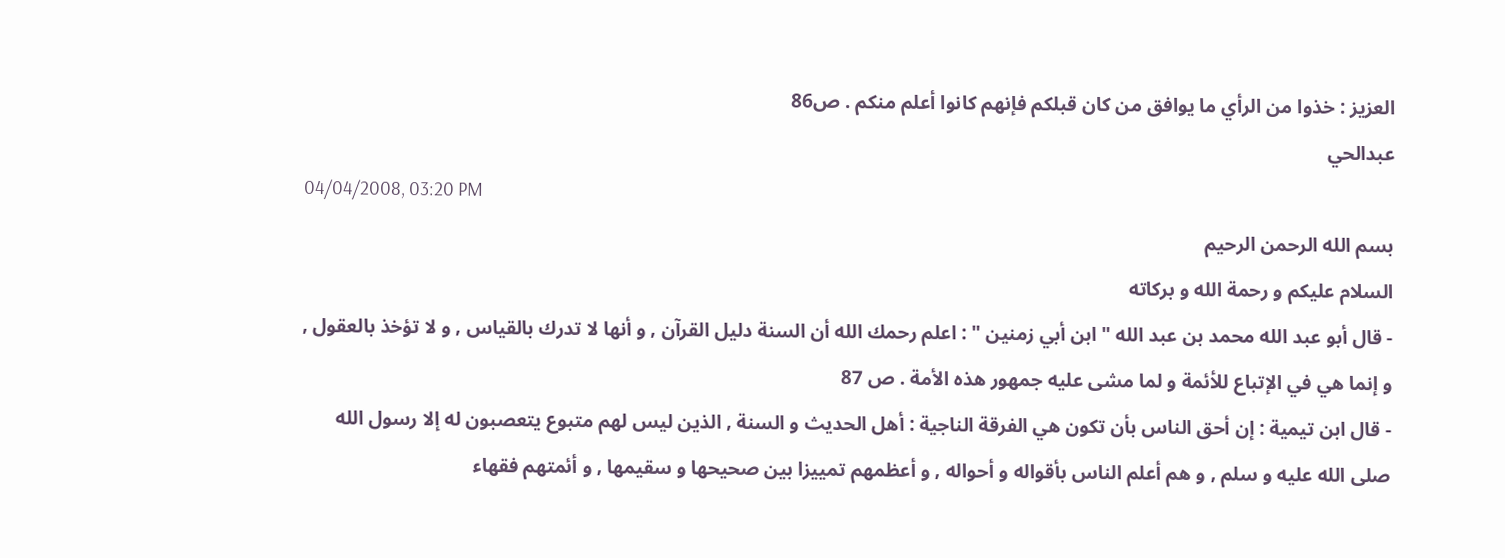العزيز : خذوا من الرأي ما يوافق من كان قبلكم فإنهم كانوا أعلم منكم . ص86
عبدالحي
04/04/2008, 03:20 PM
بسم الله الرحمن الرحيم
السلام عليكم و رحمة الله و بركاته
- قال أبو عبد الله محمد بن عبد الله " ابن أبي زمنين " : اعلم رحمك الله أن السنة دليل القرآن , و أنها لا تدرك بالقياس , و لا تؤخذ بالعقول , و إنما هي في الإتباع للأئمة و لما مشى عليه جمهور هذه الأمة . ص 87
- قال ابن تيمية : إن أحق الناس بأن تكون هي الفرقة الناجية : أهل الحديث و السنة , الذين ليس لهم متبوع يتعصبون له إلا رسول الله صلى الله عليه و سلم , و هم أعلم الناس بأقواله و أحواله , و أعظمهم تمييزا بين صحيحها و سقيمها , و أئمتهم فقهاء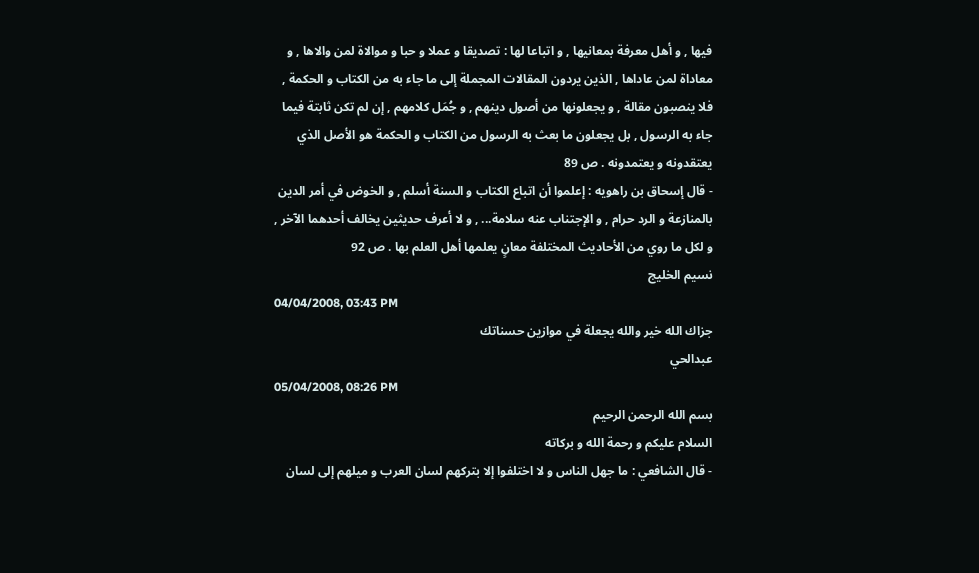فيها , و أهل معرفة بمعانيها , و اتباعا لها : تصديقا و عملا و حبا و موالاة لمن والاها , و معاداة لمن عاداها , الذين يردون المقالات المجملة إلى ما جاء به من الكتاب و الحكمة , فلا ينصبون مقالة , و يجعلونها من أصول دينهم , و جُمَل كلامهم , إن لم تكن ثابتة فيما جاء به الرسول , بل يجعلون ما بعث به الرسول من الكتاب و الحكمة هو الأصل الذي يعتقدونه و يعتمدونه . ص 89
- قال إسحاق بن راهويه : إعلموا أن اتباع الكتاب و السنة أسلم , و الخوض في أمر الدين بالمنازعة و الرد حرام , و الإجتناب عنه سلامة... , و لا أعرف حديثين يخالف أحدهما الآخر , و لكل ما روي من الأحاديث المختلفة معانٍ يعلمها أهل العلم بها . ص 92
نسيم الخليج
04/04/2008, 03:43 PM
جزاك الله خير والله يجعلة في موازين حسناتك
عبدالحي
05/04/2008, 08:26 PM
بسم الله الرحمن الرحيم
السلام عليكم و رحمة الله و بركاته
- قال الشافعي : ما جهل الناس و لا اختلفوا إلا بتركهم لسان العرب و ميلهم إلى لسان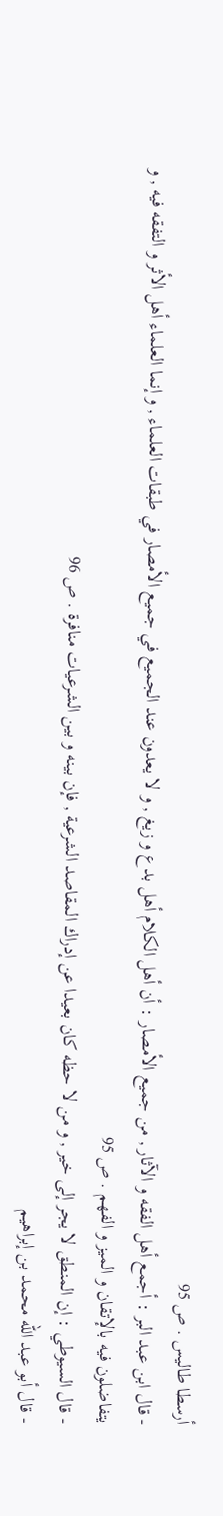أرسطا طاليس . ص 95
- قال ابن عبد البر : أجمع أهل الفقه و الآثار , من جميع الأمصار : أن أهل الكلام أهل بدع و زيغ , و لا يعدون عند الجميع في جميع الأمصار في طبقات العلماء , و إنما العلماء أهل الأثر و التفقه فيه , و يتفاضلون فيه بالإتقان و الميز و الفهم . ص 95
- قال السيوطي : إن المنطق لا يجر إلى خير , و من لا حظه كان بعيدا عن إدراك المقاصد الشرعية , فإن بينه و بين الشرعيات منافرة . ص 96
- قال أبو عبد الله محمد بن إبراهيم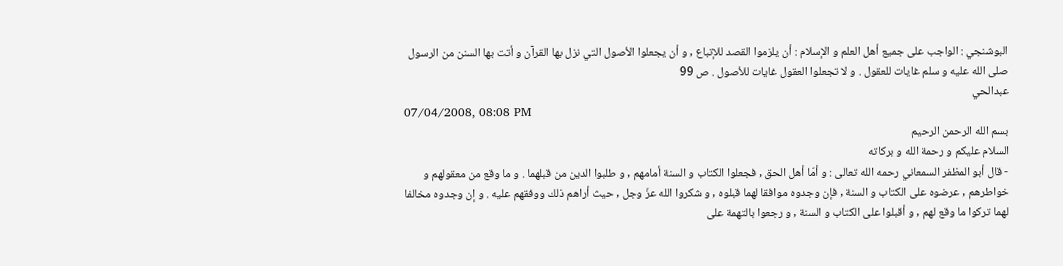البوشنجي : الواجب على جميع أهل العلم و الإسلام : أن يلزموا القصد للإتباع , و أن يجعلوا الأصول التي نزل بها القرآن و أتت بها السنن من الرسول صلى الله عليه و سلم غايات للعقول . و لا تجعلوا العقول غايات للأصول . ص 99
عبدالحي
07/04/2008, 08:08 PM
بسم الله الرحمن الرحيم
السلام عليكم و رحمة الله و بركاته
- قال أبو المظفر السمعاني رحمه الله تعالى : و أمّا أهل الحق , فجعلوا الكتاب و السنة أمامهم , و طلبوا الدين من قبلهما . و ما وقع من معقولهم و خواطرهم , عرضوه على الكتاب و السنة , فإن وجدوه موافقا لهما قبلوه , و شكروا الله عزّ وجل , حيث أراهم ذلك ووفقهم عليه . و إن وجدوه مخالفا لهما تركوا ما وقع لهم , و أقبلوا على الكتاب و السنة , و رجعوا بالتهمة على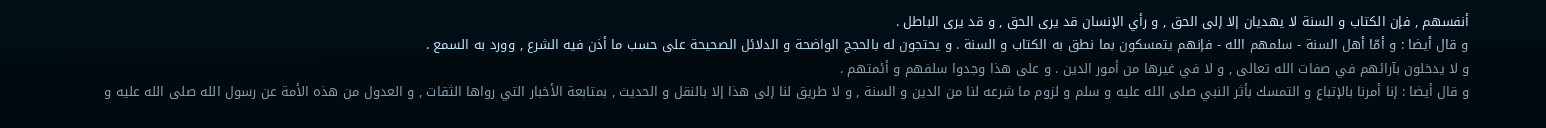أنفسهم , فإن الكتاب و السنة لا يهديان إلا إلى الحق , و رأي الإنسان قد يرى الحق , و قد يرى الباطل .
و قال أيضا : و أمّا أهل السنة - سلمهم الله - فإنهم يتمسكون بما نطق به الكتاب و السنة . و يحتجون له بالحجج الواضحة و الدلائل الصحيحة على حسب ما أذن فيه الشرع , وورد به السمع .
و لا يدخلون بآرائهم في صفات الله تعالى , و لا في غيرها من أمور الدين . و على هذا وجدوا سلفهم و أئمتهم .
و قال أيضا : إنا أمرنا بالإتباع و التمسك بأثر النبي صلى الله عليه و سلم و لزوم ما شرعه لنا من الدين و السنة , و لا طريق لنا إلى هذا إلا بالنقل و الحديث , بمتابعة الأخبار التي رواها الثقات , و العدول من هذه الأمة عن رسول الله صلى الله عليه و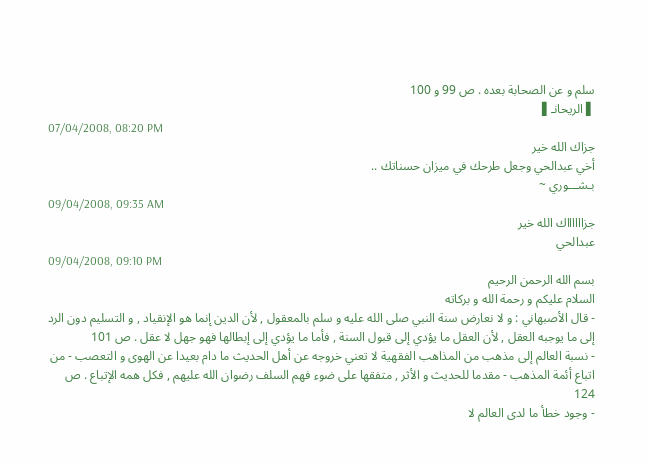سلم و عن الصحابة بعده . ص 99 و 100
▌ الريحانـ▌
07/04/2008, 08:20 PM
جزاك الله خير
أخي عبدالحي وجعل طرحك في ميزان حسناتك ..
بـشـــوري ~
09/04/2008, 09:35 AM
جزااااااك الله خير
عبدالحي
09/04/2008, 09:10 PM
بسم الله الرحمن الرحيم
السلام عليكم و رحمة الله و بركاته
- قال الأصبهاني : و لا نعارض سنة النبي صلى الله عليه و سلم بالمعقول , لأن الدين إنما هو الإنقياد , و التسليم دون الرد إلى ما يوجبه العقل , لأن العقل ما يؤدي إلى قبول السنة , فأما ما يؤدي إلى إبطالها فهو جهل لا عقل . ص 101
- نسبة العالم إلى مذهب من المذاهب الفقهية لا تعني خروجه عن أهل الحديث ما دام بعيدا عن الهوى و التعصب - من اتباع أئمة المذهب - مقدما للحديث و الأثر , متفقها على ضوء فهم السلف رضوان الله عليهم , فكل همه الإتباع . ص 124
- وجود خطأ ما لدى العالم لا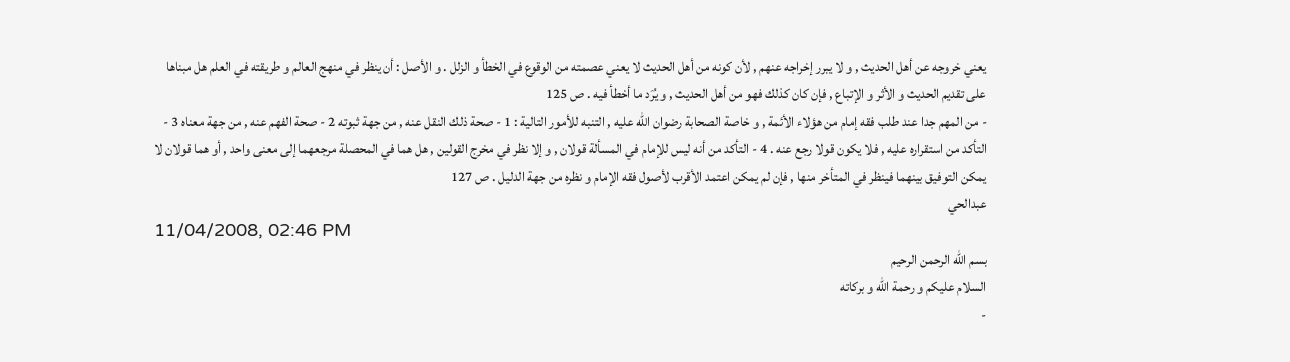يعني خروجه عن أهل الحديث , و لا يبرر إخراجه عنهم , لأن كونه من أهل الحديث لا يعني عصمته من الوقوع في الخطأ و الزلل . و الأصل : أن ينظر في منهج العالم و طريقته في العلم هل مبناها على تقديم الحديث و الأثر و الإتباع , فإن كان كذلك فهو من أهل الحديث , و يُرَد ما أخطأ فيه . ص 125
- من المهم جدا عند طلب فقه إمام من هؤلاء الأئمة , و خاصة الصحابة رضوان الله عليه , التنبه للأمور التالية : 1 - صحة ذلك النقل عنه , من جهة ثبوته 2 - صحة الفهم عنه , من جهة معناه 3 - التأكد من استقراره عليه , فلا يكون قولا رجع عنه . 4 - التأكد من أنه ليس للإمام في المسألة قولان , و إلا نظر في مخرج القولين , هل هما في المحصلة مرجعهما إلى معنى واحد , أو هما قولان لا يمكن التوفيق بينهما فينظر في المتأخر منها , فإن لم يمكن اعتمد الأقرب لأصول فقه الإمام و نظره من جهة الدليل . ص 127
عبدالحي
11/04/2008, 02:46 PM
بسم الله الرحمن الرحيم
السلام عليكم و رحمة الله و بركاته
-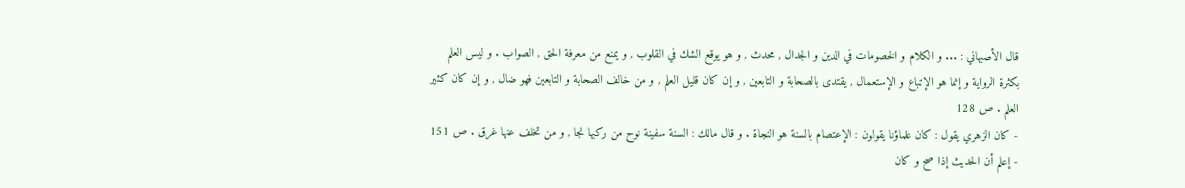قال الأصبهاني : ... و الكلام و الخصومات في الدين و الجدال , محدث , و هو يوقع الشك في القلوب , و يمنع من معرفة الحق , الصواب . و ليس العلم بكثرة الرواية و إنما هو الإتباع و الإستعمال , يقتدى بالصحابة و التابعين , و إن كان قليل العلم , و من خالف الصحابة و التابعين فهو ضال , و إن كان كثير العلم . ص 128
- كان الزهري يقول : كان علماؤنا يقولون : الإعتصام بالسنة هو النجاة . و قال مالك : السنة سفينة نوح من ركبها نجا , و من تخلف عنها غرق . ص 151
- إعلم أن الحديث إذا صح و كان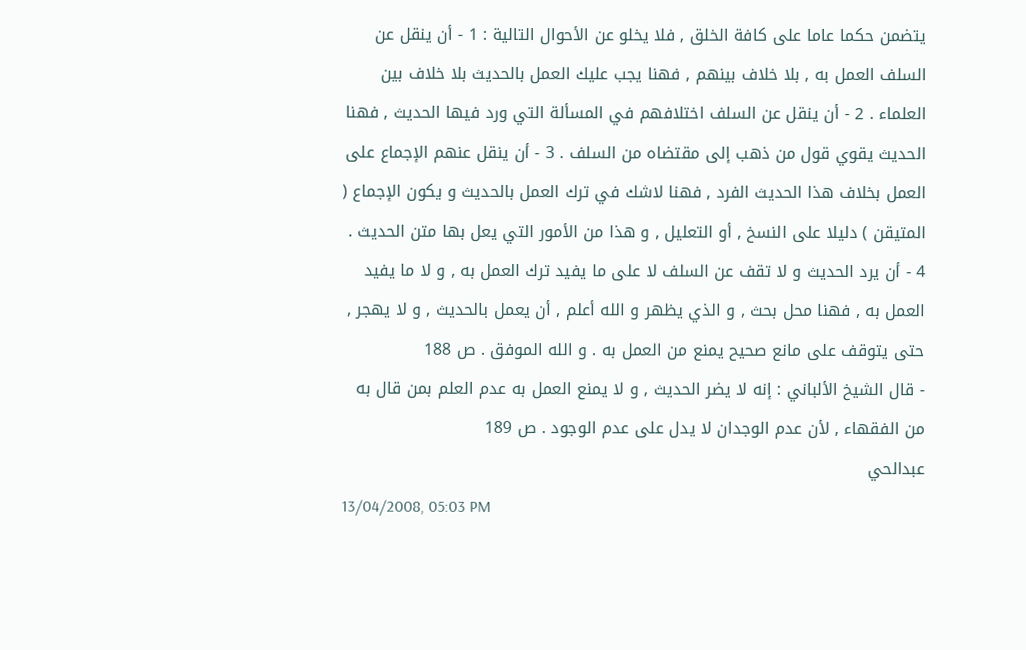يتضمن حكما عاما على كافة الخلق , فلا يخلو عن الأحوال التالية : 1 - أن ينقل عن السلف العمل به , بلا خلاف بينهم , فهنا يجب عليك العمل بالحديث بلا خلاف بين العلماء . 2 - أن ينقل عن السلف اختلافهم في المسألة التي ورد فيها الحديث , فهنا الحديث يقوي قول من ذهب إلى مقتضاه من السلف . 3 - أن ينقل عنهم الإجماع على العمل بخلاف هذا الحديث الفرد , فهنا لاشك في ترك العمل بالحديث و يكون الإجماع ( المتيقن ) دليلا على النسخ , أو التعليل , و هذا من الأمور التي يعل بها متن الحديث . 4 - أن يرد الحديث و لا تقف عن السلف لا على ما يفيد ترك العمل به , و لا ما يفيد العمل به , فهنا محل بحث , و الذي يظهر و الله أعلم , أن يعمل بالحديث , و لا يهجر , حتى يتوقف على مانع صحيح يمنع من العمل به . و الله الموفق . ص 188
- قال الشيخ الألباني : إنه لا يضر الحديث , و لا يمنع العمل به عدم العلم بمن قال به من الفقهاء , لأن عدم الوجدان لا يدل على عدم الوجود . ص 189
عبدالحي
13/04/2008, 05:03 PM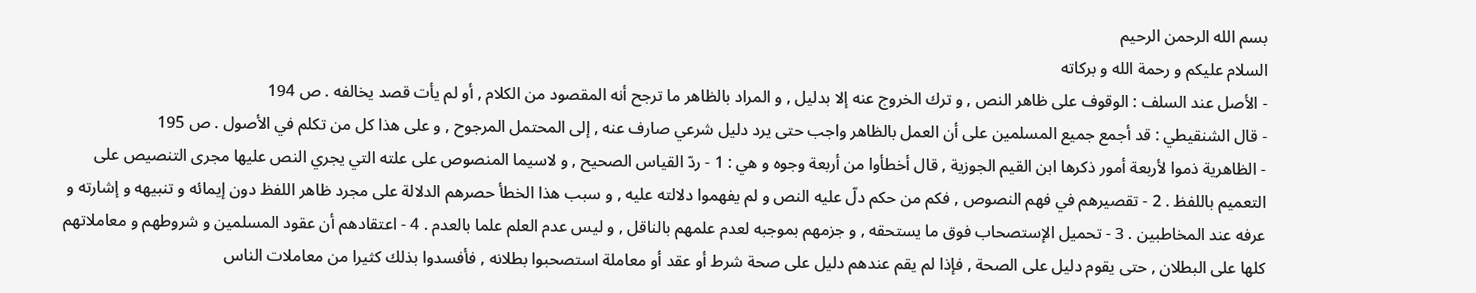بسم الله الرحمن الرحيم
السلام عليكم و رحمة الله و بركاته
- الأصل عند السلف : الوقوف على ظاهر النص , و ترك الخروج عنه إلا بدليل , و المراد بالظاهر ما ترجح أنه المقصود من الكلام , أو لم يأت قصد يخالفه . ص 194
- قال الشنقيطي : قد أجمع جميع المسلمين على أن العمل بالظاهر واجب حتى يرد دليل شرعي صارف عنه , إلى المحتمل المرجوح , و على هذا كل من تكلم في الأصول . ص 195
- الظاهرية ذموا لأربعة أمور ذكرها ابن القيم الجوزية , قال أخطأوا من أربعة وجوه و هي : 1 - ردّ القياس الصحيح , و لاسيما المنصوص على علته التي يجري النص عليها مجرى التنصيص على التعميم باللفظ . 2 - تقصيرهم في فهم النصوص , فكم من حكم دلّ عليه النص و لم يفهموا دلالته عليه , و سبب هذا الخطأ حصرهم الدلالة على مجرد ظاهر اللفظ دون إيمائه و تنبيهه و إشارته و عرفه عند المخاطبين . 3 - تحميل الإستصحاب فوق ما يستحقه , و جزمهم بموجبه لعدم علمهم بالناقل , و ليس عدم العلم علما بالعدم . 4 - اعتقادهم أن عقود المسلمين و شروطهم و معاملاتهم كلها على البطلان , حتى يقوم دليل على الصحة , فإذا لم يقم عندهم دليل على صحة شرط أو عقد أو معاملة استصحبوا بطلانه , فأفسدوا بذلك كثيرا من معاملات الناس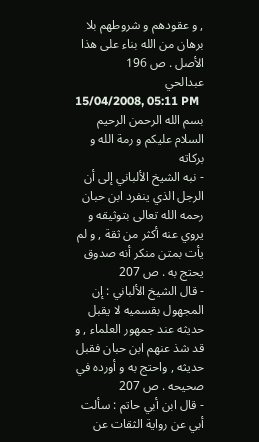, و عقودهم و شروطهم بلا برهان من الله بناء على هذا الأصل . ص 196
عبدالحي
15/04/2008, 05:11 PM
بسم الله الرحمن الرحيم
السلام عليكم و رمة الله و بركاته
- نبه الشيخ الألباني إلى أن الرجل الذي ينفرد ابن حبان رحمه الله تعالى بتوثيقه و يروي عنه أكثر من ثقة , و لم يأت بمتن منكر أنه صدوق يحتج به . ص 207
- قال الشيخ الألباني : إن المجهول بقسميه لا يقبل حديثه عند جمهور العلماء , و قد شذ عنهم ابن حبان فقبل حديثه , واحتج به و أورده في صحيحه . ص 207
- قال ابن أبي حاتم : سألت أبي عن رواية الثقات عن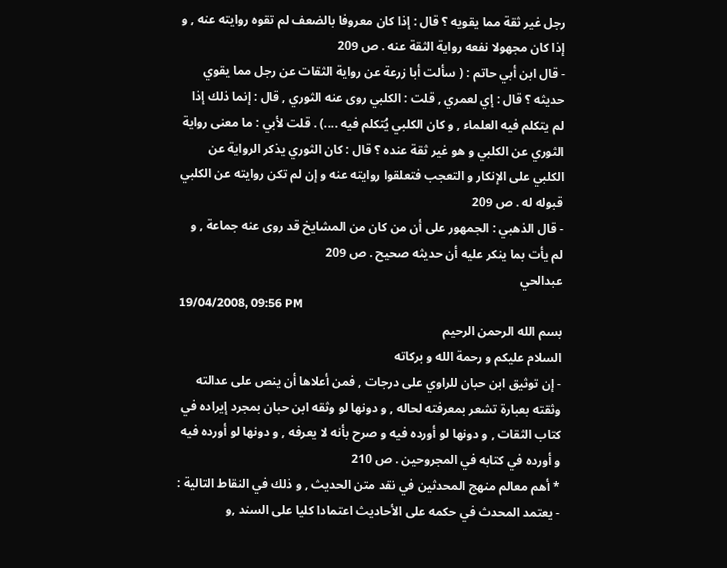رجل غير ثقة مما يقويه ؟ قال : إذا كان معروفا بالضعف لم تقوه روايته عنه , و إذا كان مجهولا نفعه رواية الثقة عنه . ص 209
- قال ابن أبي حاتم : ( سألت أبا زرعة عن رواية الثقات عن رجل مما يقوي حديثه ؟ قال : إي لعمري , قلت : الكلبي روى عنه الثوري , قال : إنما ذلك إذا لم يتكلم فيه العلماء , و كان الكلبي يُتكلم فيه ....) . قلت لأبي : ما معنى رواية الثوري عن الكلبي و هو غير ثقة عنده ؟ قال : كان الثوري يذكر الرواية عن الكلبي على الإنكار و التعجب فتعلقوا روايته عنه و إن لم تكن روايته عن الكلبي قبوله له . ص 209
- قال الذهبي : الجمهور على أن من كان من المشايخ قد روى عنه جماعة , و لم يأت بما ينكر عليه أن حديثه صحيح . ص 209
عبدالحي
19/04/2008, 09:56 PM
بسم الله الرحمن الرحيم
السلام عليكم و رحمة الله و بركاته
- إن توثيق ابن حبان للراوي على درجات , فمن أعلاها أن ينص على عدالته وثقته بعبارة تشعر بمعرفته لحاله , و دونها لو وثقه ابن حبان بمجرد إيراده في كتاب الثقات , و دونها لو أورده فيه و صرح بأنه لا يعرفه , و دونها لو أورده فيه و أورده في كتابه في المجروحين . ص 210
* أهم معالم منهج المحدثين في نقد متن الحديث , و ذلك في النقاط التالية :
- يعتمد المحدث في حكمه على الأحاديث اعتمادا كليا على السند ,و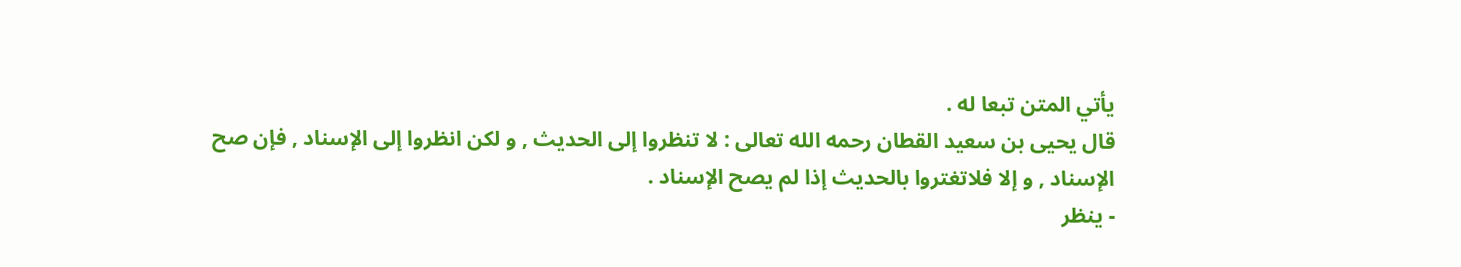يأتي المتن تبعا له .
قال يحيى بن سعيد القطان رحمه الله تعالى : لا تنظروا إلى الحديث , و لكن انظروا إلى الإسناد , فإن صح الإسناد , و إلا فلاتغتروا بالحديث إذا لم يصح الإسناد .
- ينظر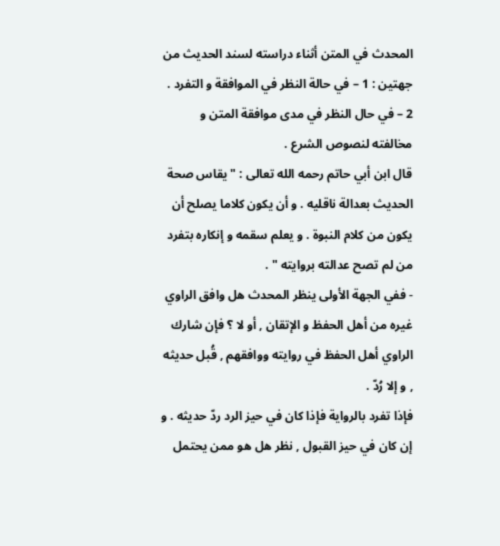المحدث في المتن أثناء دراسته لسند الحديث من جهتين : 1 – في حالة النظر في الموافقة و التفرد . 2 – في حال النظر في مدى موافقة المتن و مخالفته لنصوص الشرع .
قال ابن أبي حاتم رحمه الله تعالى : " يقاس صحة الحديث بعدالة ناقليه . و أن يكون كلاما يصلح أن يكون من كلام النبوة . و يعلم سقمه و إنكاره بتفرد من لم تصح عدالته بروايته " .
- ففي الجهة الأولى ينظر المحدث هل وافق الراوي غيره من أهل الحفظ و الإتقان , أو لا ؟ فإن شارك الراوي أهل الحفظ في روايته ووافقهم , قُبل حديثه , و إلا رُدّ .
فإذا تفرد بالرواية فإذا كان في حيز الرد ردّ حديثه . و إن كان في حيز القبول , نظر هل هو ممن يحتمل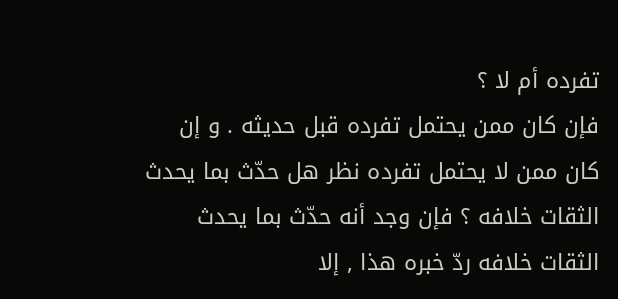تفرده أم لا ؟
فإن كان ممن يحتمل تفرده قبل حديثه . و إن كان ممن لا يحتمل تفرده نظر هل حدّث بما يحدث الثقات خلافه ؟ فإن وجد أنه حدّث بما يحدث الثقات خلافه ردّ خبره هذا , إلا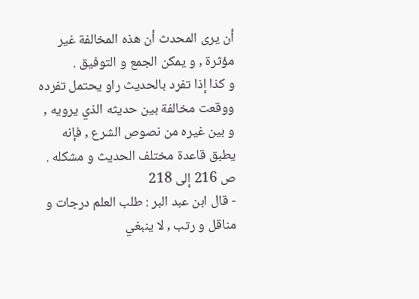أن يرى المحدث أن هذه المخالفة غير مؤثرة , و يمكن الجمع و التوفيق .
و كذا إذا تفرد بالحديث راو يحتمل تفرده ووقعت مخالفة بين حديثه الذي يرويه , و بين غيره من نصوص الشرع , فإنه يطبق قاعدة مختلف الحديث و مشكله . ص 216 إلى 218
- قال ابن عبد البر : طلب العلم درجات و مناقل و رتب , لا ينبغي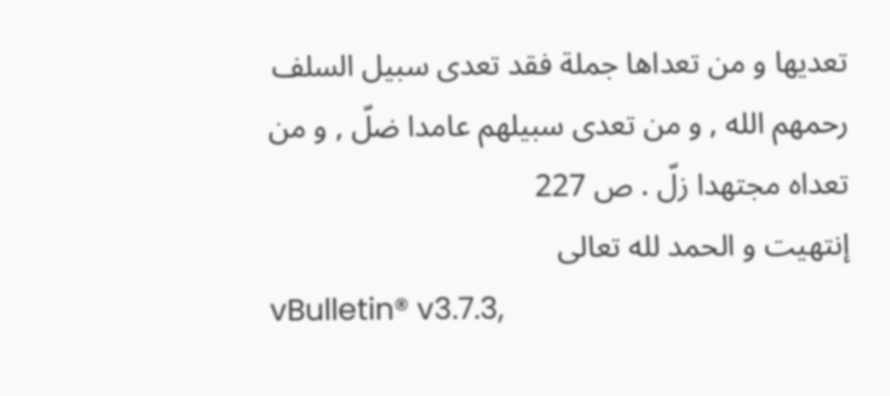تعديها و من تعداها جملة فقد تعدى سبيل السلف رحمهم الله , و من تعدى سبيلهم عامدا ضلّ , و من تعداه مجتهدا زلّ . ص 227
إنتهيت و الحمد لله تعالى
vBulletin® v3.7.3,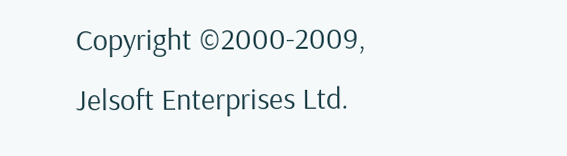Copyright ©2000-2009, Jelsoft Enterprises Ltd.